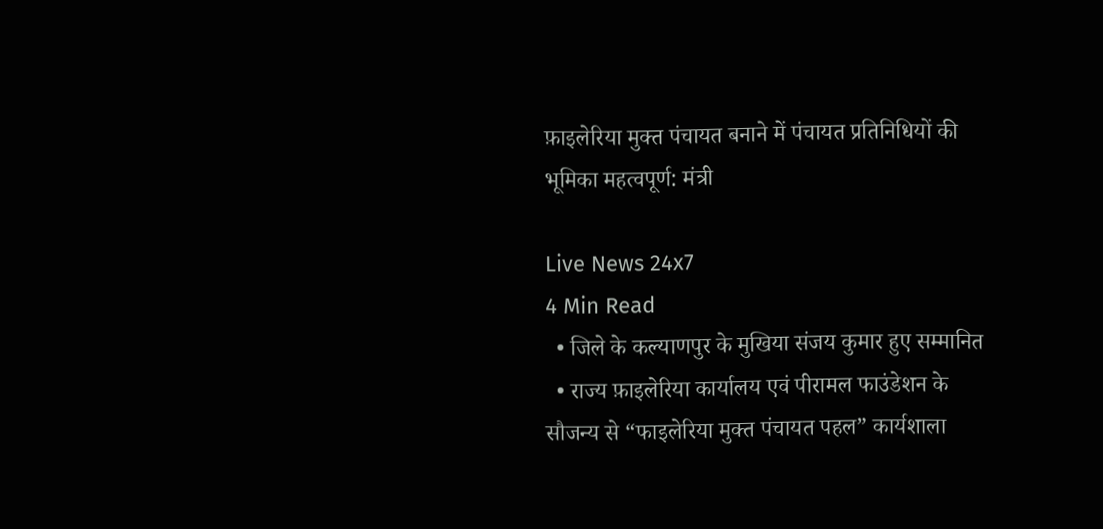फ़ाइलेरिया मुक्त पंचायत बनाने में पंचायत प्रतिनिधियों की भूमिका महत्वपूर्ण: मंत्री

Live News 24x7
4 Min Read
  • जिले के कल्याणपुर के मुखिया संजय कुमार हुए सम्मानित
  • राज्य फ़ाइलेरिया कार्यालय एवं पीरामल फाउंडेशन के सौजन्य से “फाइलेरिया मुक्त पंचायत पहल” कार्यशाला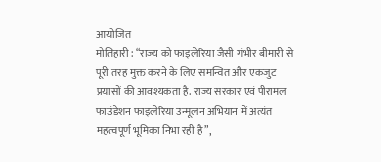आयोजित
मोतिहारी : “राज्य को फाइलेरिया जैसी गंभीर बीमारी से पूरी तरह मुक्त करने के लिए समन्वित और एकजुट प्रयासों की आवश्यकता है. राज्य सरकार एवं पीरामल फाउंडेशन फाइलेरिया उन्मूलन अभियान में अत्यंत महत्वपूर्ण भूमिका निभा रही है”,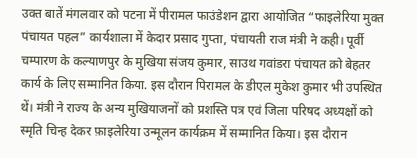उक्त बातें मंगलवार को पटना में पीरामल फाउंडेशन द्वारा आयोजित “फाइलेरिया मुक्त पंचायत पहल” कार्यशाला में केदार प्रसाद गुप्ता, पंचायती राज मंत्री ने कही। पूर्वी चम्पारण के कल्याणपुर के मुखिया संजय कुमार, साउथ गवांडरा पंचायत क़ो बेहतर कार्य के लिए सम्मानित किया. इस दौरान पिरामल के डीएल मुकेश कुमार भी उपस्थित थें। मंत्री ने राज्य के अन्य मुखियाजनों को प्रशस्ति पत्र एवं जिला परिषद अध्यक्षों को स्मृति चिन्ह देकर फ़ाइलेरिया उन्मूलन कार्यक्रम में सम्मानित किया। इस दौरान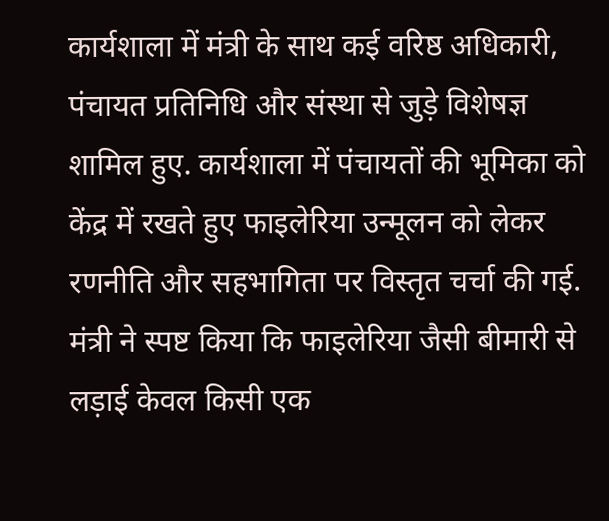कार्यशाला में मंत्री के साथ कई वरिष्ठ अधिकारी, पंचायत प्रतिनिधि और संस्था से जुड़े विशेषज्ञ शामिल हुए. कार्यशाला में पंचायतों की भूमिका को केंद्र में रखते हुए फाइलेरिया उन्मूलन को लेकर रणनीति और सहभागिता पर विस्तृत चर्चा की गई.
मंत्री ने स्पष्ट किया कि फाइलेरिया जैसी बीमारी से लड़ाई केवल किसी एक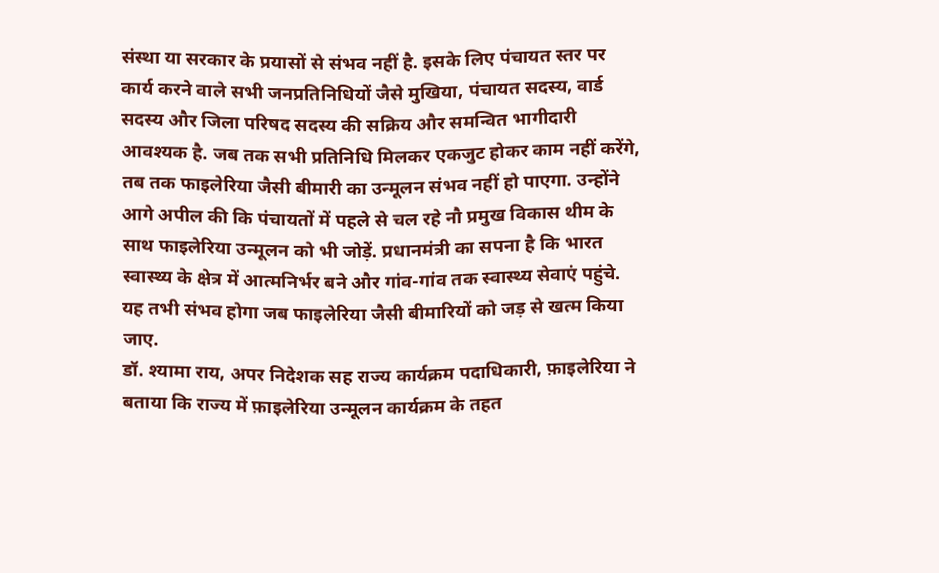संस्था या सरकार के प्रयासों से संभव नहीं है. इसके लिए पंचायत स्तर पर कार्य करने वाले सभी जनप्रतिनिधियों जैसे मुखिया, पंचायत सदस्य, वार्ड सदस्य और जिला परिषद सदस्य की सक्रिय और समन्वित भागीदारी आवश्यक है. जब तक सभी प्रतिनिधि मिलकर एकजुट होकर काम नहीं करेंगे, तब तक फाइलेरिया जैसी बीमारी का उन्मूलन संभव नहीं हो पाएगा. उन्होंने आगे अपील की कि पंचायतों में पहले से चल रहे नौ प्रमुख विकास थीम के साथ फाइलेरिया उन्मूलन को भी जोड़ें. प्रधानमंत्री का सपना है कि भारत स्वास्थ्य के क्षेत्र में आत्मनिर्भर बने और गांव-गांव तक स्वास्थ्य सेवाएं पहुंचे. यह तभी संभव होगा जब फाइलेरिया जैसी बीमारियों को जड़ से खत्म किया जाए.
डॉ. श्यामा राय, अपर निदेशक सह राज्य कार्यक्रम पदाधिकारी, फ़ाइलेरिया ने बताया कि राज्य में फ़ाइलेरिया उन्मूलन कार्यक्रम के तहत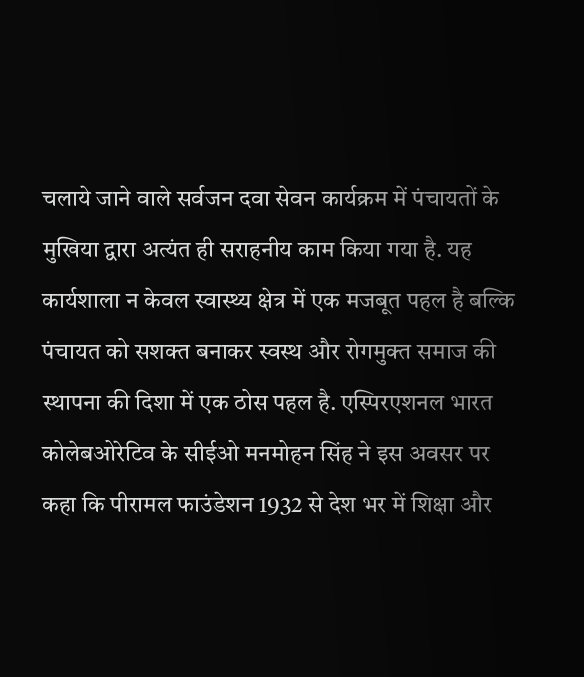चलाये जाने वाले सर्वजन दवा सेवन कार्यक्रम में पंचायतों के मुखिया द्वारा अत्यंत ही सराहनीय काम किया गया है. यह कार्यशाला न केवल स्वास्थ्य क्षेत्र में एक मजबूत पहल है बल्कि पंचायत को सशक्त बनाकर स्वस्थ और रोगमुक्त समाज की स्थापना की दिशा में एक ठोस पहल है. एस्पिरएशनल भारत कोलेबओरेटिव के सीईओ मनमोहन सिंह ने इस अवसर पर कहा कि पीरामल फाउंडेशन 1932 से देश भर में शिक्षा और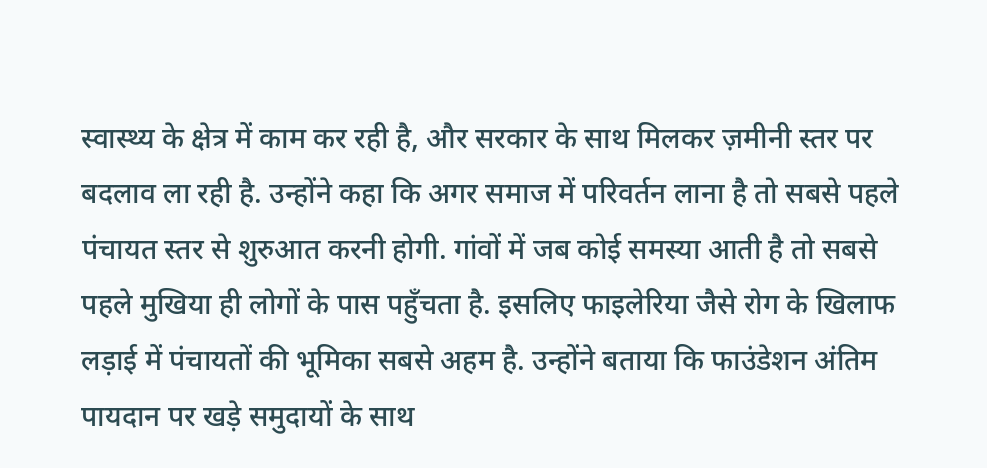स्वास्थ्य के क्षेत्र में काम कर रही है, और सरकार के साथ मिलकर ज़मीनी स्तर पर बदलाव ला रही है. उन्होंने कहा कि अगर समाज में परिवर्तन लाना है तो सबसे पहले पंचायत स्तर से शुरुआत करनी होगी. गांवों में जब कोई समस्या आती है तो सबसे पहले मुखिया ही लोगों के पास पहुँचता है. इसलिए फाइलेरिया जैसे रोग के खिलाफ लड़ाई में पंचायतों की भूमिका सबसे अहम है. उन्होंने बताया कि फाउंडेशन अंतिम पायदान पर खड़े समुदायों के साथ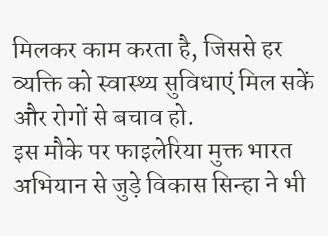मिलकर काम करता है, जिससे हर व्यक्ति को स्वास्थ्य सुविधाएं मिल सकें और रोगों से बचाव हो.
इस मौके पर फाइलेरिया मुक्त भारत अभियान से जुड़े विकास सिन्हा ने भी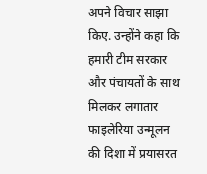अपने विचार साझा किए. उन्होंने कहा कि हमारी टीम सरकार और पंचायतों के साथ मिलकर लगातार फाइलेरिया उन्मूलन की दिशा में प्रयासरत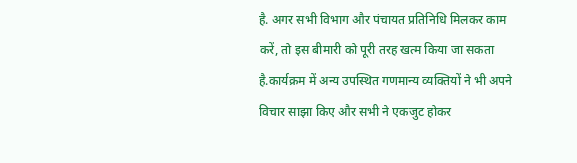है. अगर सभी विभाग और पंचायत प्रतिनिधि मिलकर काम करें, तो इस बीमारी को पूरी तरह खत्म किया जा सकता है.कार्यक्रम में अन्य उपस्थित गणमान्य व्यक्तियों ने भी अपने विचार साझा किए और सभी ने एकजुट होकर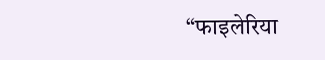“फाइलेरिया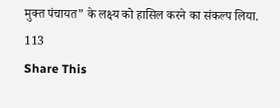मुक्त पंचायत” के लक्ष्य को हासिल करने का संकल्प लिया.
113
Share This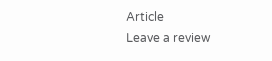Article
Leave a review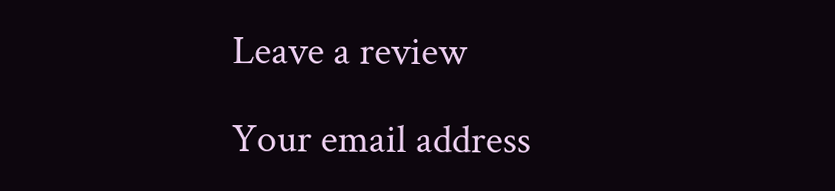Leave a review

Your email address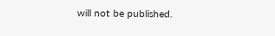will not be published.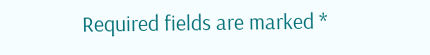Required fields are marked *